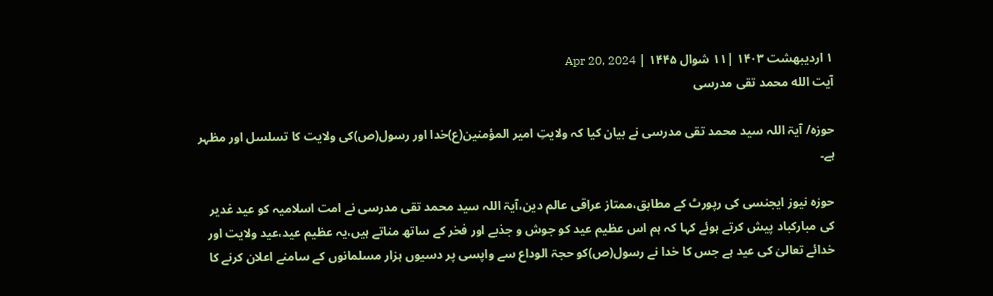۱ اردیبهشت ۱۴۰۳ |۱۱ شوال ۱۴۴۵ | Apr 20, 2024
آیت الله محمد تقی مدرسی

حوزہ/ آیۃ اللہ سید محمد تقی مدرسی نے بیان کیا کہ ولایتِ امیر المؤمنین(ع)خدا اور رسول(ص)کی ولایت کا تسلسل اور مظہر ہے۔

حوزہ نیوز ایجنسی کی رپورٹ کے مطابق،ممتاز عراقی عالم دین،آیۃ اللہ سید محمد تقی مدرسی نے امت اسلامیہ کو عید غدیر کی مبارکباد پیش کرتے ہوئے کہا کہ ہم اس عظیم عید کو جوش و جذبے اور فخر کے ساتھ مناتے ہیں،یہ عظیم عید،عید ولایت اور خدائے تعالیٰ کی عید ہے جس کا خدا نے رسول(ص)کو حجۃ الوداع سے واپسی پر دسیوں ہزار مسلمانوں کے سامنے اعلان کرنے کا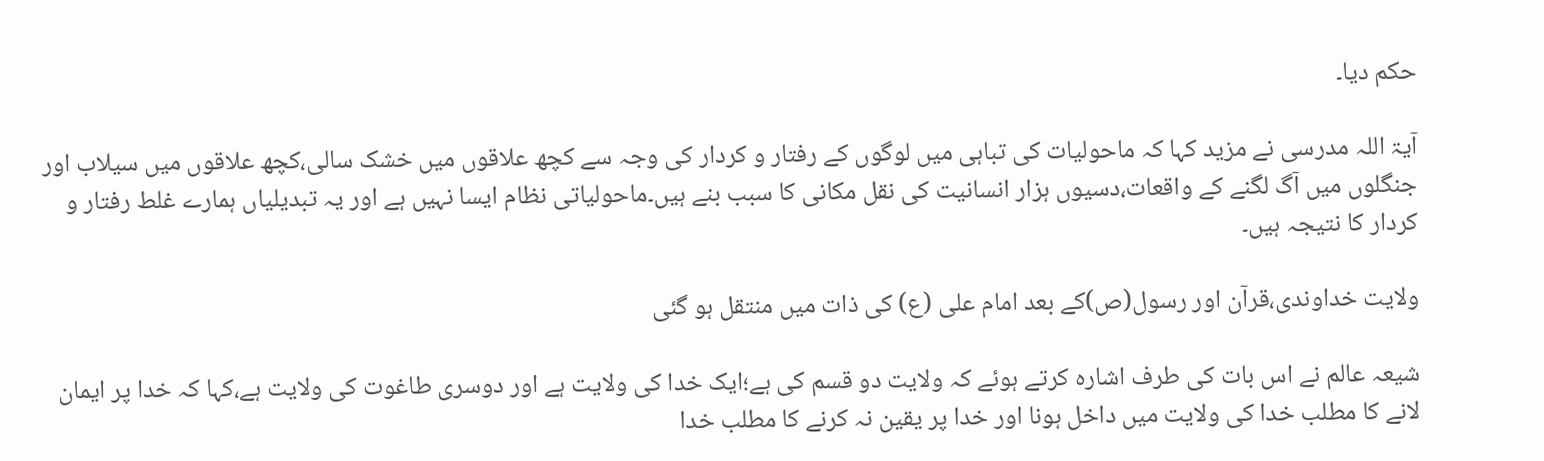حکم دیا۔

آیۃ اللہ مدرسی نے مزید کہا کہ ماحولیات کی تباہی میں لوگوں کے رفتار و کردار کی وجہ سے کچھ علاقوں میں خشک سالی،کچھ علاقوں میں سیلاب اور جنگلوں میں آگ لگنے کے واقعات،دسیوں ہزار انسانیت کی نقل مکانی کا سبب بنے ہیں۔ماحولیاتی نظام ایسا نہیں ہے اور یہ تبدیلیاں ہمارے غلط رفتار و کردار کا نتیجہ ہیں۔

ولایت خداوندی،قرآن اور رسول(ص)کے بعد امام علی (ع) کی ذات میں منتقل ہو گئی

شیعہ عالم نے اس بات کی طرف اشارہ کرتے ہوئے کہ ولایت دو قسم کی ہے؛ایک خدا کی ولایت ہے اور دوسری طاغوت کی ولایت ہے،کہا کہ خدا پر ایمان لانے کا مطلب خدا کی ولایت میں داخل ہونا اور خدا پر یقین نہ کرنے کا مطلب خدا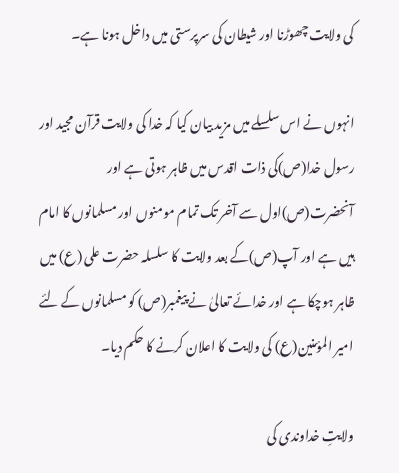کی ولایت چھوڑنا اور شیطان کی سرپرستی میں داخل ہونا ہے۔

انہوں نے اس سلسلے میں مزید بیان کیا کہ خدا کی ولایت قرآن مجید اور رسول خدا(ص)کی ذات اقدس میں ظاہر ہوتی ہے اور آنحضرت(ص)اول سے آخر تک تمام مومنوں اور مسلمانوں کا امام ہیں ہے اور آپ(ص)کے بعد ولایت کا سلسلہ حضرت علی (ع) میں ظاہر ہوچکا ہے اور خدائے تعالیٰ نے پیغمبر(ص) کو مسلمانوں کے لئے امیر المؤمنین(ع) کی ولایت کا اعلان کرنے کا حکم دیا۔

ولایتِ خداوندی کی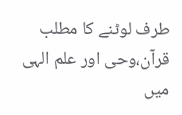طرف لوٹنے کا مطلب قرآن،وحی اور علم الہی میں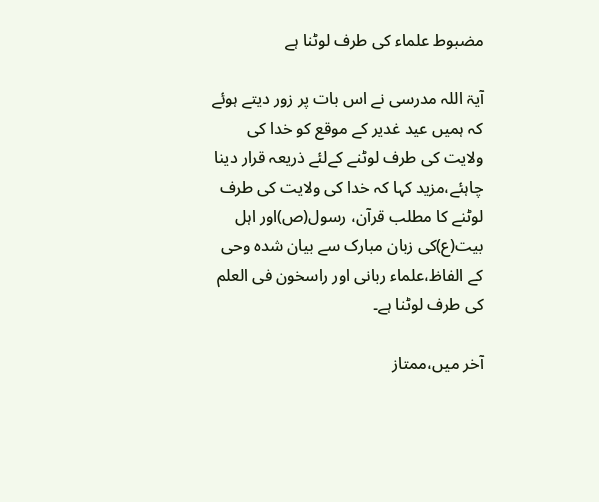مضبوط علماء کی طرف لوٹنا ہے

آیۃ اللہ مدرسی نے اس بات پر زور دیتے ہوئے کہ ہمیں عید غدیر کے موقع کو خدا کی ولایت کی طرف لوٹنے کےلئے ذریعہ قرار دینا چاہئے،مزید کہا کہ خدا کی ولایت کی طرف لوٹنے کا مطلب قرآن، رسول(ص)اور اہل بیت(ع)کی زبان مبارک سے بیان شدہ وحی کے الفاظ،علماء ربانی اور راسخون فی العلم کی طرف لوٹنا ہے۔

آخر میں،ممتاز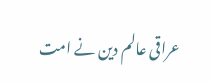عراقی عالم دین نے امت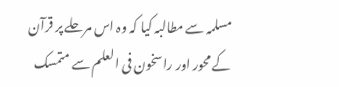مسلمہ سے مطالبہ کیا کہ وہ اس مرحلے پر قرآن کے محور اور راسخون فی العلم سے متمسک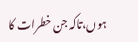ہوں،تاکہ جن خطرات کا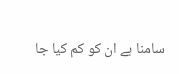سامنا ہے ان کو کم کیا جا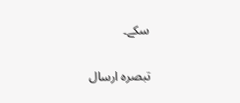سکے۔

تبصرہ ارسال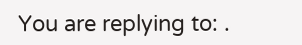You are replying to: .